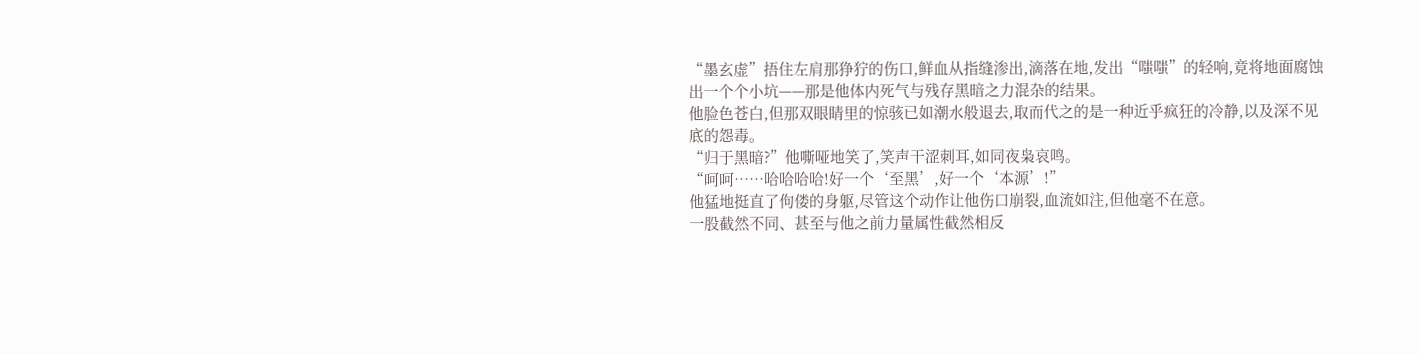“墨玄虚”捂住左肩那狰狞的伤口,鲜血从指缝渗出,滴落在地,发出“嗤嗤”的轻响,竟将地面腐蚀出一个个小坑——那是他体内死气与残存黑暗之力混杂的结果。
他脸色苍白,但那双眼睛里的惊骇已如潮水般退去,取而代之的是一种近乎疯狂的冷静,以及深不见底的怨毒。
“归于黑暗?”他嘶哑地笑了,笑声干涩刺耳,如同夜枭哀鸣。
“呵呵……哈哈哈哈!好一个‘至黑’,好一个‘本源’!”
他猛地挺直了佝偻的身躯,尽管这个动作让他伤口崩裂,血流如注,但他毫不在意。
一股截然不同、甚至与他之前力量属性截然相反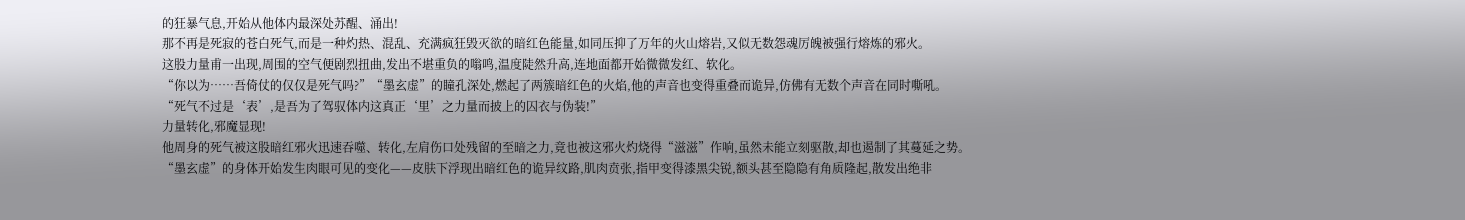的狂暴气息,开始从他体内最深处苏醒、涌出!
那不再是死寂的苍白死气,而是一种灼热、混乱、充满疯狂毁灭欲的暗红色能量,如同压抑了万年的火山熔岩,又似无数怨魂厉魄被强行熔炼的邪火。
这股力量甫一出现,周围的空气便剧烈扭曲,发出不堪重负的嗡鸣,温度陡然升高,连地面都开始微微发红、软化。
“你以为……吾倚仗的仅仅是死气吗?”“墨玄虚”的瞳孔深处,燃起了两簇暗红色的火焰,他的声音也变得重叠而诡异,仿佛有无数个声音在同时嘶吼。
“死气不过是‘表’,是吾为了驾驭体内这真正‘里’之力量而披上的囚衣与伪装!”
力量转化,邪魔显现!
他周身的死气被这股暗红邪火迅速吞噬、转化,左肩伤口处残留的至暗之力,竟也被这邪火灼烧得“滋滋”作响,虽然未能立刻驱散,却也遏制了其蔓延之势。
“墨玄虚”的身体开始发生肉眼可见的变化——皮肤下浮现出暗红色的诡异纹路,肌肉贲张,指甲变得漆黑尖锐,额头甚至隐隐有角质隆起,散发出绝非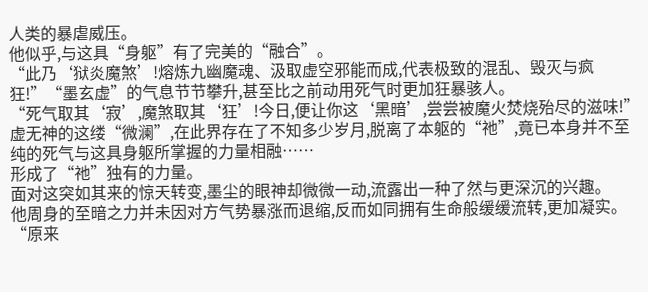人类的暴虐威压。
他似乎,与这具“身躯”有了完美的“融合”。
“此乃‘狱炎魔煞’!熔炼九幽魔魂、汲取虚空邪能而成,代表极致的混乱、毁灭与疯狂!”“墨玄虚”的气息节节攀升,甚至比之前动用死气时更加狂暴骇人。
“死气取其‘寂’,魔煞取其‘狂’!今日,便让你这‘黑暗’,尝尝被魔火焚烧殆尽的滋味!”
虚无神的这缕“微澜”,在此界存在了不知多少岁月,脱离了本躯的“祂”,竟已本身并不至纯的死气与这具身躯所掌握的力量相融……
形成了“祂”独有的力量。
面对这突如其来的惊天转变,墨尘的眼神却微微一动,流露出一种了然与更深沉的兴趣。
他周身的至暗之力并未因对方气势暴涨而退缩,反而如同拥有生命般缓缓流转,更加凝实。
“原来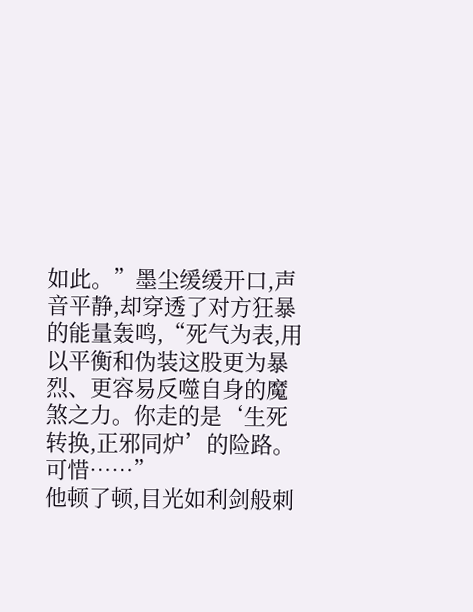如此。”墨尘缓缓开口,声音平静,却穿透了对方狂暴的能量轰鸣,“死气为表,用以平衡和伪装这股更为暴烈、更容易反噬自身的魔煞之力。你走的是‘生死转换,正邪同炉’的险路。可惜……”
他顿了顿,目光如利剑般刺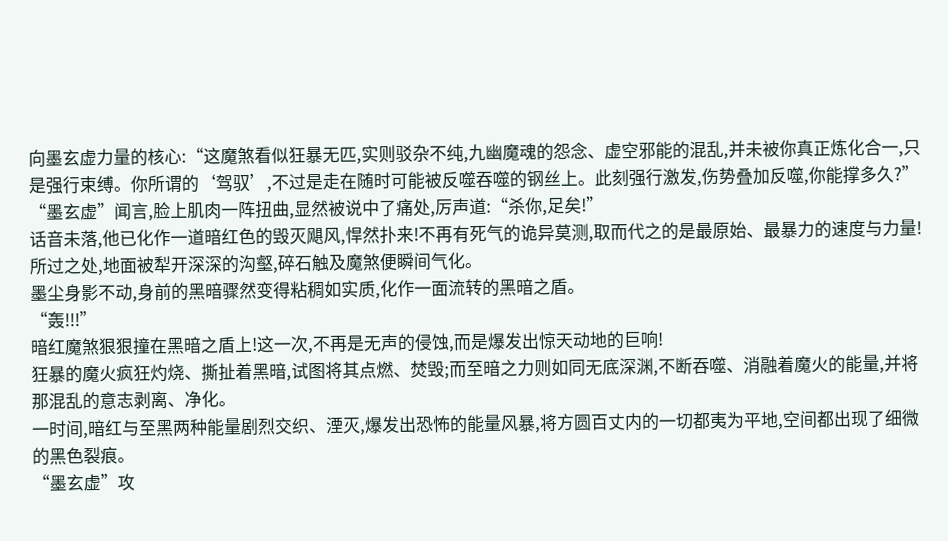向墨玄虚力量的核心:“这魔煞看似狂暴无匹,实则驳杂不纯,九幽魔魂的怨念、虚空邪能的混乱,并未被你真正炼化合一,只是强行束缚。你所谓的‘驾驭’,不过是走在随时可能被反噬吞噬的钢丝上。此刻强行激发,伤势叠加反噬,你能撑多久?”
“墨玄虚”闻言,脸上肌肉一阵扭曲,显然被说中了痛处,厉声道:“杀你,足矣!”
话音未落,他已化作一道暗红色的毁灭飓风,悍然扑来!不再有死气的诡异莫测,取而代之的是最原始、最暴力的速度与力量!
所过之处,地面被犁开深深的沟壑,碎石触及魔煞便瞬间气化。
墨尘身影不动,身前的黑暗骤然变得粘稠如实质,化作一面流转的黑暗之盾。
“轰!!!”
暗红魔煞狠狠撞在黑暗之盾上!这一次,不再是无声的侵蚀,而是爆发出惊天动地的巨响!
狂暴的魔火疯狂灼烧、撕扯着黑暗,试图将其点燃、焚毁;而至暗之力则如同无底深渊,不断吞噬、消融着魔火的能量,并将那混乱的意志剥离、净化。
一时间,暗红与至黑两种能量剧烈交织、湮灭,爆发出恐怖的能量风暴,将方圆百丈内的一切都夷为平地,空间都出现了细微的黑色裂痕。
“墨玄虚”攻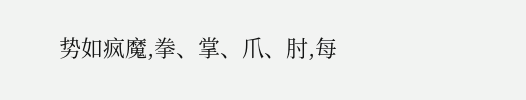势如疯魔,拳、掌、爪、肘,每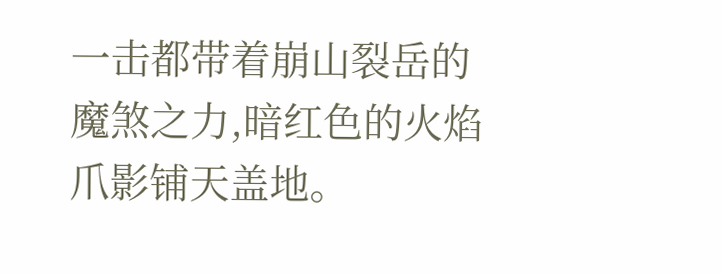一击都带着崩山裂岳的魔煞之力,暗红色的火焰爪影铺天盖地。